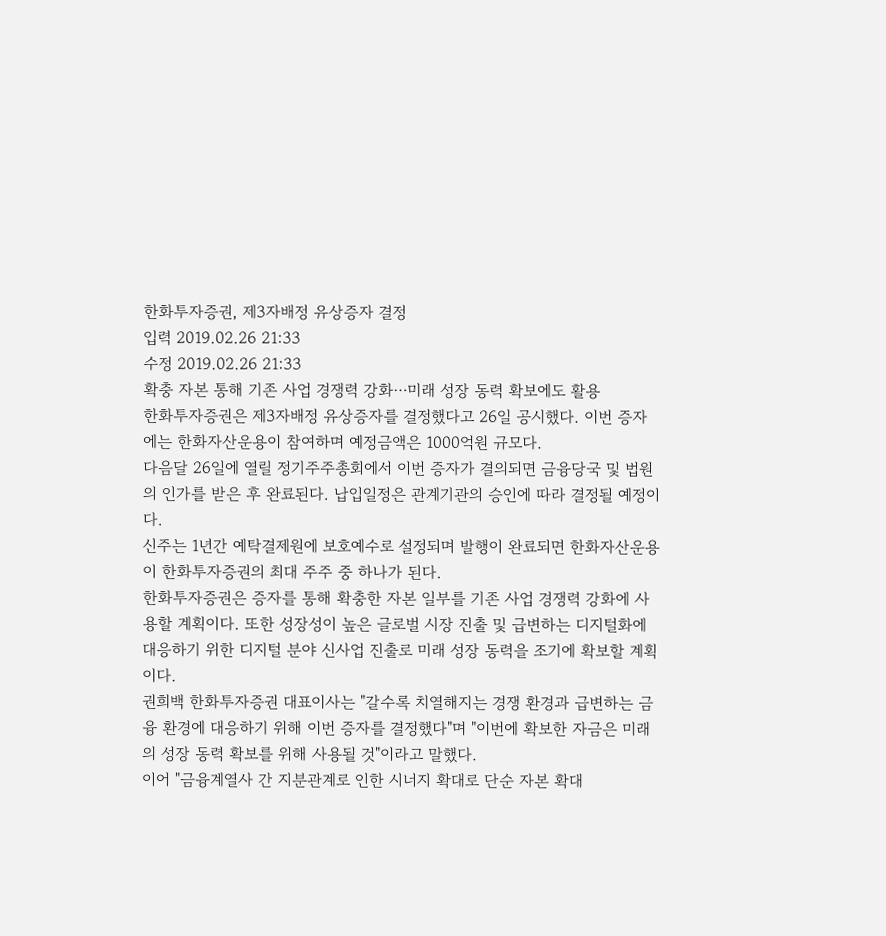한화투자증권, 제3자배정 유상증자 결정
입력 2019.02.26 21:33
수정 2019.02.26 21:33
확충 자본 통해 기존 사업 경쟁력 강화⋯미래 성장 동력 확보에도 활용
한화투자증권은 제3자배정 유상증자를 결정했다고 26일 공시했다. 이번 증자에는 한화자산운용이 참여하며 예정금액은 1000억원 규모다.
다음달 26일에 열릴 정기주주총회에서 이번 증자가 결의되면 금융당국 및 법원의 인가를 받은 후 완료된다. 납입일정은 관계기관의 승인에 따라 결정될 예정이다.
신주는 1년간 예탁결제원에 보호예수로 설정되며 발행이 완료되면 한화자산운용이 한화투자증권의 최대 주주 중 하나가 된다.
한화투자증권은 증자를 통해 확충한 자본 일부를 기존 사업 경쟁력 강화에 사용할 계획이다. 또한 성장성이 높은 글로벌 시장 진출 및 급변하는 디지털화에 대응하기 위한 디지털 분야 신사업 진출로 미래 성장 동력을 조기에 확보할 계획이다.
권희백 한화투자증권 대표이사는 "갈수록 치열해지는 경쟁 환경과 급변하는 금융 환경에 대응하기 위해 이번 증자를 결정했다"며 "이번에 확보한 자금은 미래의 성장 동력 확보를 위해 사용될 것"이라고 말했다.
이어 "금융계열사 간 지분관계로 인한 시너지 확대로 단순 자본 확대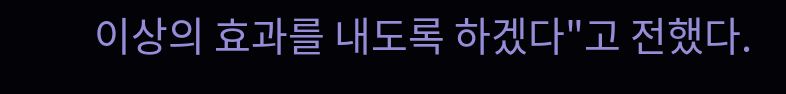이상의 효과를 내도록 하겠다"고 전했다.